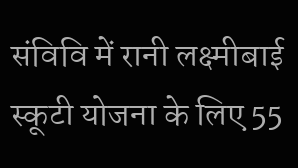संविवि में रानी लक्ष्मीबाई स्कूटी योजना के लिए 55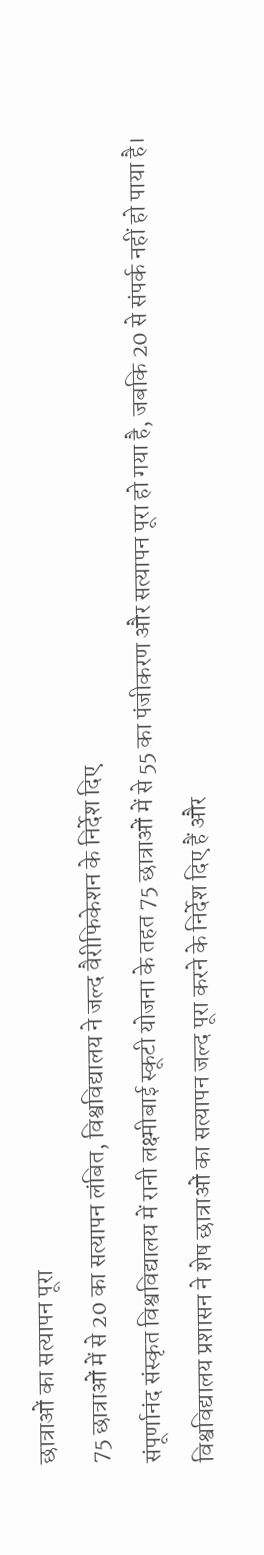छात्राओं का सत्यापन पूरा
75 छात्राओं में से 20 का सत्यापन लंबित, विश्वविद्यालय ने जल्द वैरीफिकेशन के निर्देश दिए
संपूर्णानंद संस्कृत विश्वविद्यालय में रानी लक्ष्मीबाई स्कूटी योजना के तहत 75 छात्राओं में से 55 का पंजीकरण और सत्यापन पूरा हो गया है, जबकि 20 से संपर्क नहीं हो पाया है। विश्वविद्यालय प्रशासन ने शेष छात्राओं का सत्यापन जल्द पूरा करने के निर्देश दिए हैं और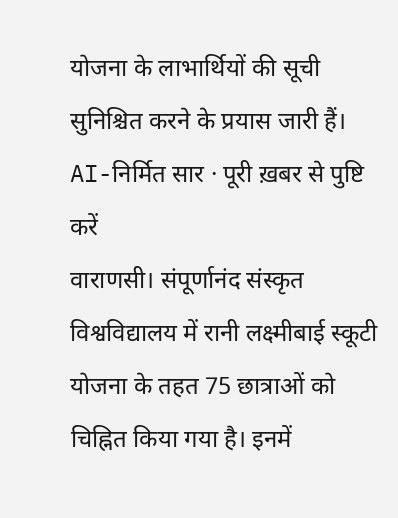योजना के लाभार्थियों की सूची सुनिश्चित करने के प्रयास जारी हैं।
AI-निर्मित सार · पूरी ख़बर से पुष्टि करें
वाराणसी। संपूर्णानंद संस्कृत विश्वविद्यालय में रानी लक्ष्मीबाई स्कूटी योजना के तहत 75 छात्राओं को चिह्नित किया गया है। इनमें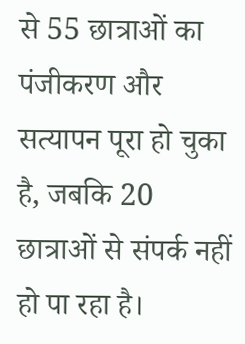से 55 छात्राओं का पंजीकरण और सत्यापन पूरा हो चुका है, जबकि 20 छात्राओं से संपर्क नहीं हो पा रहा है।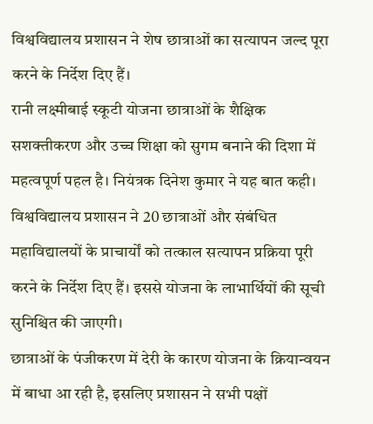विश्वविद्यालय प्रशासन ने शेष छात्राओं का सत्यापन जल्द पूरा करने के निर्देश दिए हैं।
रानी लक्ष्मीबाई स्कूटी योजना छात्राओं के शैक्षिक सशक्तीकरण और उच्च शिक्षा को सुगम बनाने की दिशा में महत्वपूर्ण पहल है। नियंत्रक दिनेश कुमार ने यह बात कही।
विश्वविद्यालय प्रशासन ने 20 छात्राओं और संबंधित महाविद्यालयों के प्राचार्यों को तत्काल सत्यापन प्रक्रिया पूरी करने के निर्देश दिए हैं। इससे योजना के लाभार्थियों की सूची सुनिश्चित की जाएगी।
छात्राओं के पंजीकरण में देरी के कारण योजना के क्रियान्वयन में बाधा आ रही है, इसलिए प्रशासन ने सभी पक्षों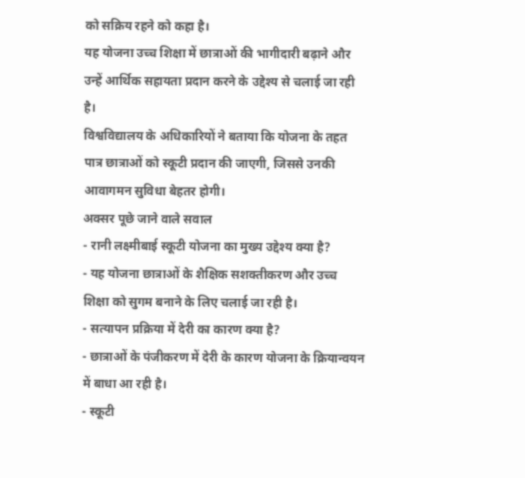को सक्रिय रहने को कहा है।
यह योजना उच्च शिक्षा में छात्राओं की भागीदारी बढ़ाने और उन्हें आर्थिक सहायता प्रदान करने के उद्देश्य से चलाई जा रही है।
विश्वविद्यालय के अधिकारियों ने बताया कि योजना के तहत पात्र छात्राओं को स्कूटी प्रदान की जाएगी, जिससे उनकी आवागमन सुविधा बेहतर होगी।
अक्सर पूछे जाने वाले सवाल
- रानी लक्ष्मीबाई स्कूटी योजना का मुख्य उद्देश्य क्या है?
- यह योजना छात्राओं के शैक्षिक सशक्तीकरण और उच्च शिक्षा को सुगम बनाने के लिए चलाई जा रही है।
- सत्यापन प्रक्रिया में देरी का कारण क्या है?
- छात्राओं के पंजीकरण में देरी के कारण योजना के क्रियान्वयन में बाधा आ रही है।
- स्कूटी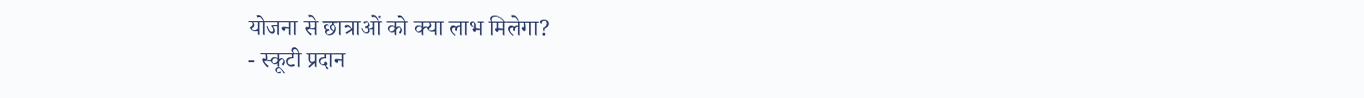योजना से छात्राओं को क्या लाभ मिलेगा?
- स्कूटी प्रदान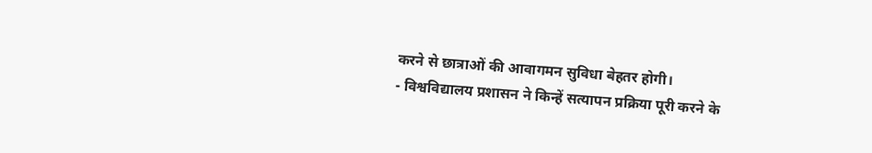करने से छात्राओं की आवागमन सुविधा बेहतर होगी।
- विश्वविद्यालय प्रशासन ने किन्हें सत्यापन प्रक्रिया पूरी करने के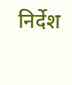निर्देश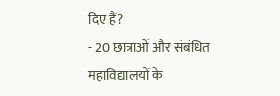दिए हैं?
- 20 छात्राओं और संबंधित महाविद्यालयों के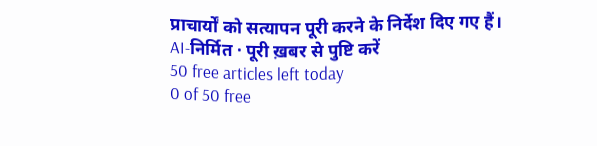प्राचार्यों को सत्यापन पूरी करने के निर्देश दिए गए हैं।
AI-निर्मित · पूरी ख़बर से पुष्टि करें
50 free articles left today
0 of 50 free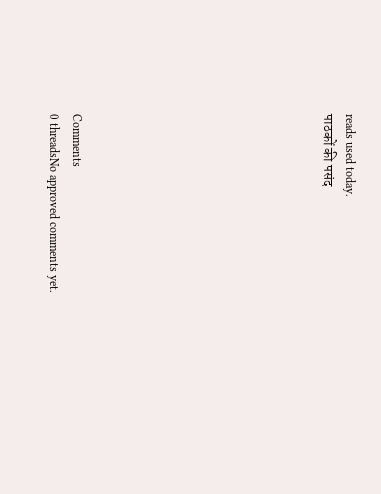reads used today.
पाठकों की पसंद










Comments
0 threadsNo approved comments yet.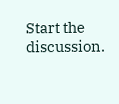Start the discussion.